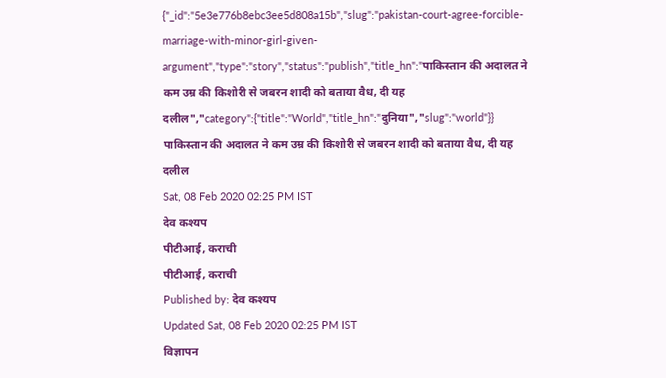{"_id":"5e3e776b8ebc3ee5d808a15b","slug":"pakistan-court-agree-forcible-marriage-with-minor-girl-given-argument","type":"story","status":"publish","title_hn":"पाकिस्तान की अदालत ने कम उम्र की किशोरी से जबरन शादी को बताया वैध, दी यह दलील","category":{"title":"World","title_hn":"दुनिया","slug":"world"}}
पाकिस्तान की अदालत ने कम उम्र की किशोरी से जबरन शादी को बताया वैध, दी यह दलील
Sat, 08 Feb 2020 02:25 PM IST
देव कश्यप
पीटीआई, कराची
पीटीआई, कराची
Published by: देव कश्यप
Updated Sat, 08 Feb 2020 02:25 PM IST
विज्ञापन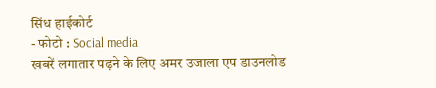सिंध हाईकोर्ट
- फोटो : Social media
खबरें लगातार पढ़ने के लिए अमर उजाला एप डाउनलोड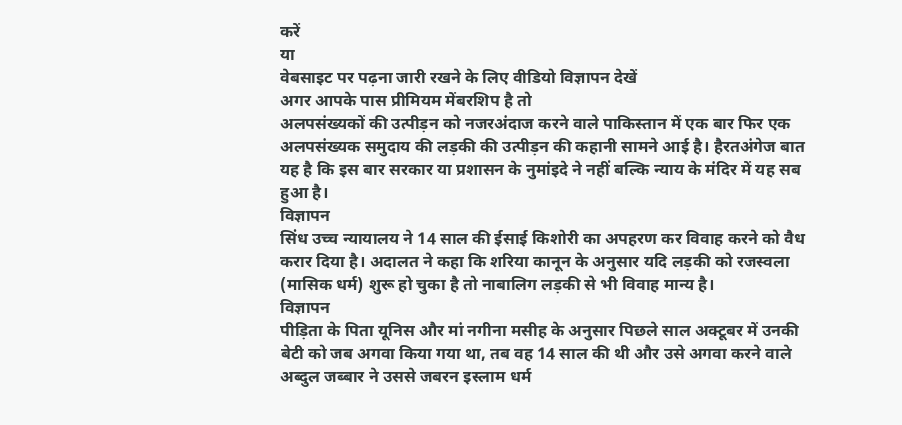करें
या
वेबसाइट पर पढ़ना जारी रखने के लिए वीडियो विज्ञापन देखें
अगर आपके पास प्रीमियम मेंबरशिप है तो
अलपसंख्यकों की उत्पीड़न को नजरअंदाज करने वाले पाकिस्तान में एक बार फिर एक अलपसंख्यक समुदाय की लड़की की उत्पीड़न की कहानी सामने आई है। हैरतअंगेज बात यह है कि इस बार सरकार या प्रशासन के नुमांइदे ने नहीं बल्कि न्याय के मंदिर में यह सब हुआ है।
विज्ञापन
सिंध उच्च न्यायालय ने 14 साल की ईसाई किशोरी का अपहरण कर विवाह करने को वैध करार दिया है। अदालत ने कहा कि शरिया कानून के अनुसार यदि लड़की को रजस्वला (मासिक धर्म) शुरू हो चुका है तो नाबालिग लड़की से भी विवाह मान्य है।
विज्ञापन
पीड़िता के पिता यूनिस और मां नगीना मसीह के अनुसार पिछले साल अक्टूबर में उनकी बेटी को जब अगवा किया गया था, तब वह 14 साल की थी और उसे अगवा करने वाले अब्दुल जब्बार ने उससे जबरन इस्लाम धर्म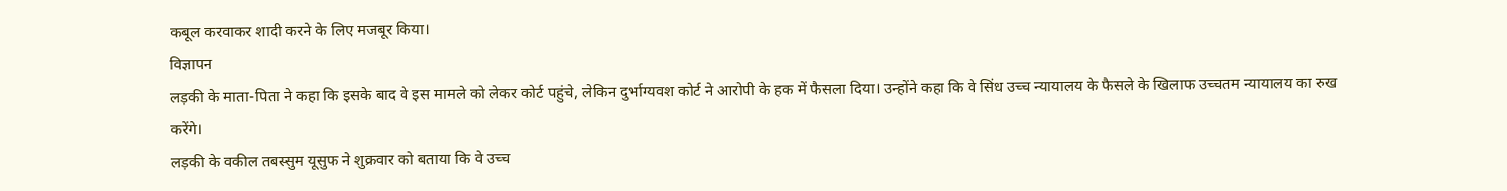कबूल करवाकर शादी करने के लिए मजबूर किया।
विज्ञापन
लड़की के माता-पिता ने कहा कि इसके बाद वे इस मामले को लेकर कोर्ट पहुंचे, लेकिन दुर्भाग्यवश कोर्ट ने आरोपी के हक में फैसला दिया। उन्होंने कहा कि वे सिंध उच्च न्यायालय के फैसले के खिलाफ उच्चतम न्यायालय का रुख करेंगे।
लड़की के वकील तबस्सुम यूसुफ ने शुक्रवार को बताया कि वे उच्च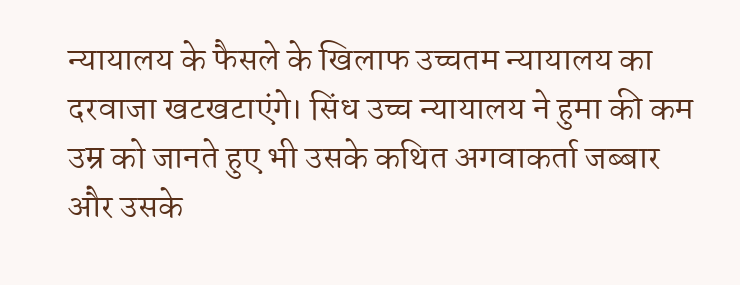न्यायालय के फैसले के खिलाफ उच्चतम न्यायालय का दरवाजा खटखटाएंगे। सिंध उच्च न्यायालय ने हुमा की कम उम्र को जानते हुए भी उसके कथित अगवाकर्ता जब्बार और उसके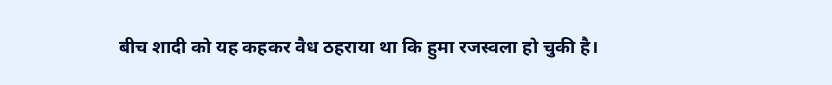बीच शादी को यह कहकर वैध ठहराया था कि हुमा रजस्वला हो चुकी है।